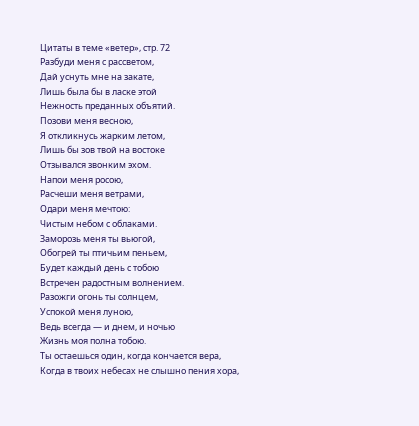Цитаты в теме «ветер», стр. 72
Разбуди меня с рассветом,
Дай уснуть мне на закате,
Лишь была бы в ласке этой
Нежность преданных объятий.
Позови меня весною,
Я откликнусь жарким летом,
Лишь бы зов твой на востоке
Отзывался звонким эхом.
Напои меня росою,
Расчеши меня ветрами,
Одари меня мечтою:
Чистым небом с облаками.
Заморозь меня ты вьюгой,
Обогрей ты птичьим пеньем,
Будет каждый день с тобою
Встречен радостным волнением.
Разожги огонь ты солнцем,
Успокой меня луною,
Ведь всегда — и днем, и ночью
Жизнь моя полна тобою.
Ты остаешься один, когда кончается вера,
Когда в твоих небесах не слышно пения хора,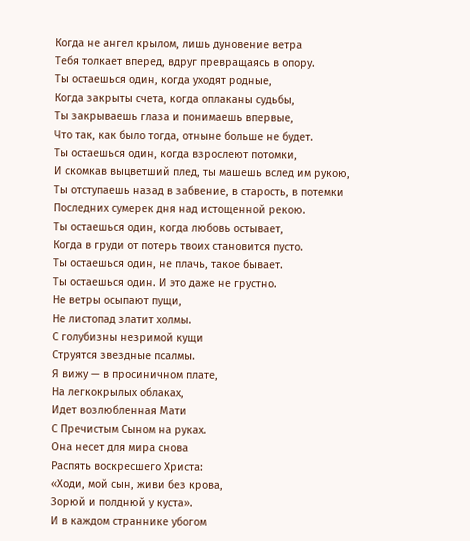Когда не ангел крылом, лишь дуновение ветра
Тебя толкает вперед, вдруг превращаясь в опору.
Ты остаешься один, когда уходят родные,
Когда закрыты счета, когда оплаканы судьбы,
Ты закрываешь глаза и понимаешь впервые,
Что так, как было тогда, отныне больше не будет.
Ты остаешься один, когда взрослеют потомки,
И скомкав выцветший плед, ты машешь вслед им рукою,
Ты отступаешь назад в забвение, в старость, в потемки
Последних сумерек дня над истощенной рекою.
Ты остаешься один, когда любовь остывает,
Когда в груди от потерь твоих становится пусто.
Ты остаешься один, не плачь, такое бывает.
Ты остаешься один. И это даже не грустно.
Не ветры осыпают пущи,
Не листопад златит холмы.
С голубизны незримой кущи
Струятся звездные псалмы.
Я вижу — в просиничном плате,
На легкокрылых облаках,
Идет возлюбленная Мати
С Пречистым Сыном на руках.
Она несет для мира снова
Распять воскресшего Христа:
«Ходи, мой сын, живи без крова,
Зорюй и полднюй у куста».
И в каждом страннике убогом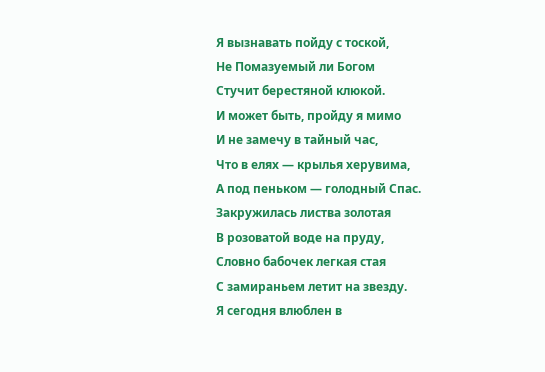Я вызнавать пойду с тоской,
Не Помазуемый ли Богом
Стучит берестяной клюкой.
И может быть, пройду я мимо
И не замечу в тайный час,
Что в елях — крылья херувима,
А под пеньком — голодный Спас.
Закружилась листва золотая
В розоватой воде на пруду,
Словно бабочек легкая стая
С замираньем летит на звезду.
Я сегодня влюблен в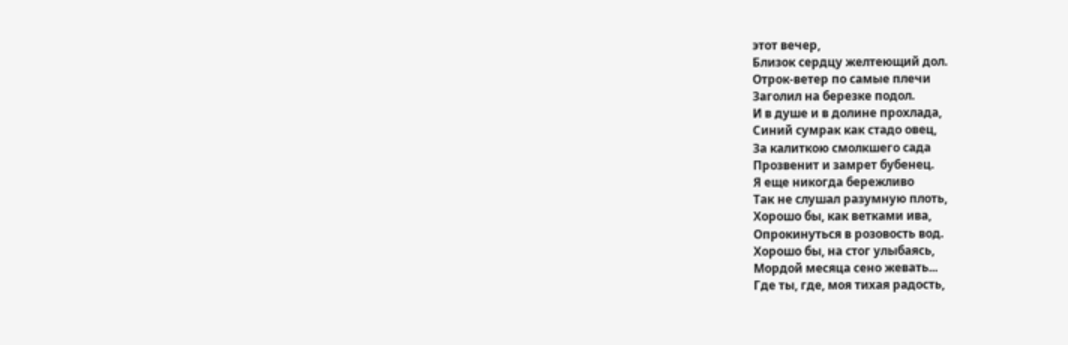этот вечер,
Близок сердцу желтеющий дол.
Отрок-ветер по самые плечи
Заголил на березке подол.
И в душе и в долине прохлада,
Синий сумрак как стадо овец,
За калиткою смолкшего сада
Прозвенит и замрет бубенец.
Я еще никогда бережливо
Так не слушал разумную плоть,
Хорошо бы, как ветками ива,
Опрокинуться в розовость вод.
Хорошо бы, на стог улыбаясь,
Мордой месяца сено жевать...
Где ты, где, моя тихая радость,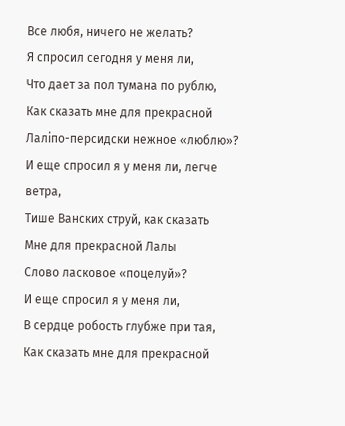Все любя, ничего не желать?
Я спросил сегодня у меня ли,
Что дает за пол тумана по рублю,
Как сказать мне для прекрасной
Лаліпо-персидски нежное «люблю»?
И еще спросил я у меня ли, легче ветра,
Тише Ванских струй, как сказать
Мне для прекрасной Лалы
Слово ласковое «поцелуй»?
И еще спросил я у меня ли,
В сердце робость глубже при тая,
Как сказать мне для прекрасной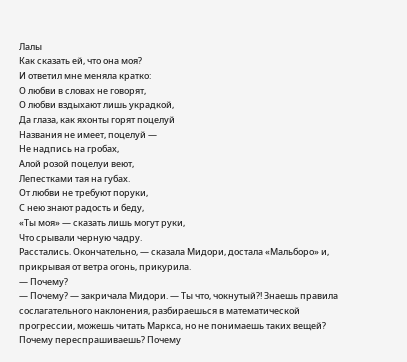Лалы
Как сказать ей, что она моя?
И ответил мне меняла кратко:
О любви в словах не говорят,
О любви вздыхают лишь украдкой,
Да глаза, как яхонты горят поцелуй
Названия не имеет, поцелуй —
Не надпись на гробах,
Алой розой поцелуи веют,
Лепестками тая на губах.
От любви не требуют поруки,
С нею знают радость и беду,
«Ты моя» — сказать лишь могут руки,
Что срывали черную чадру.
Расстались. Окончательно, — сказала Мидори, достала «Мальборо» и, прикрывая от ветра огонь, прикурила.
— Почему?
— Почему? — закричала Мидори. — Ты что, чокнутый?! Знаешь правила сослагательного наклонения, разбираешься в математической прогрессии, можешь читать Маркса, но не понимаешь таких вещей? Почему переспрашиваешь? Почему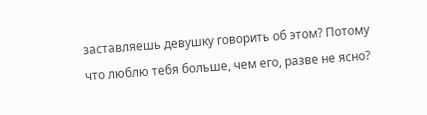заставляешь девушку говорить об этом? Потому что люблю тебя больше, чем его, разве не ясно?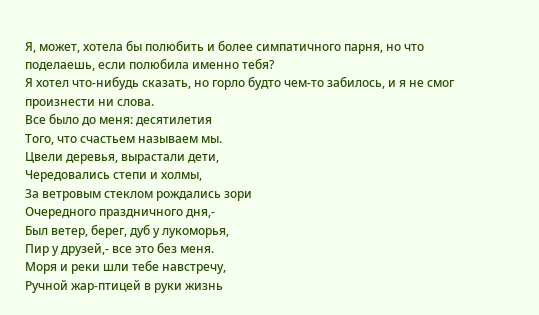Я, может, хотела бы полюбить и более симпатичного парня, но что поделаешь, если полюбила именно тебя?
Я хотел что-нибудь сказать, но горло будто чем-то забилось, и я не смог произнести ни слова.
Все было до меня: десятилетия
Того, что счастьем называем мы.
Цвели деревья, вырастали дети,
Чередовались степи и холмы,
За ветровым стеклом рождались зори
Очередного праздничного дня,-
Был ветер, берег, дуб у лукоморья,
Пир у друзей,- все это без меня.
Моря и реки шли тебе навстречу,
Ручной жар-птицей в руки жизнь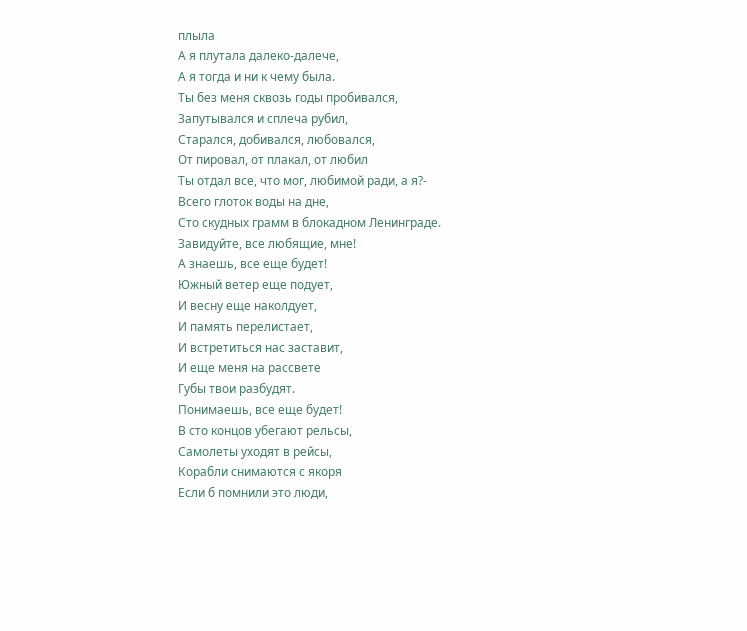плыла
А я плутала далеко-далече,
А я тогда и ни к чему была.
Ты без меня сквозь годы пробивался,
Запутывался и сплеча рубил,
Старался, добивался, любовался,
От пировал, от плакал, от любил
Ты отдал все, что мог, любимой ради, а я?-
Всего глоток воды на дне,
Сто скудных грамм в блокадном Ленинграде.
Завидуйте, все любящие, мне!
А знаешь, все еще будет!
Южный ветер еще подует,
И весну еще наколдует,
И память перелистает,
И встретиться нас заставит,
И еще меня на рассвете
Губы твои разбудят.
Понимаешь, все еще будет!
В сто концов убегают рельсы,
Самолеты уходят в рейсы,
Корабли снимаются с якоря
Если б помнили это люди,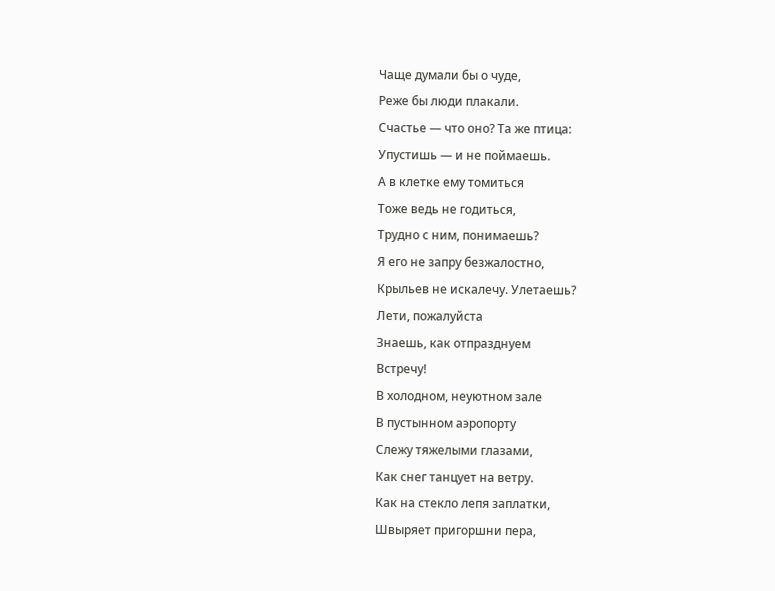Чаще думали бы о чуде,
Реже бы люди плакали.
Счастье — что онo? Та же птица:
Упустишь — и не поймаешь.
А в клетке ему томиться
Тоже ведь не годиться,
Трудно с ним, понимаешь?
Я его не запру безжалостно,
Крыльев не искалечу. Улетаешь?
Лети, пожалуйста
Знаешь, как отпразднуем
Встречу!
В холодном, неуютном зале
В пустынном аэропорту
Слежу тяжелыми глазами,
Как снег танцует на ветру.
Как на стекло лепя заплатки,
Швыряет пригоршни пера,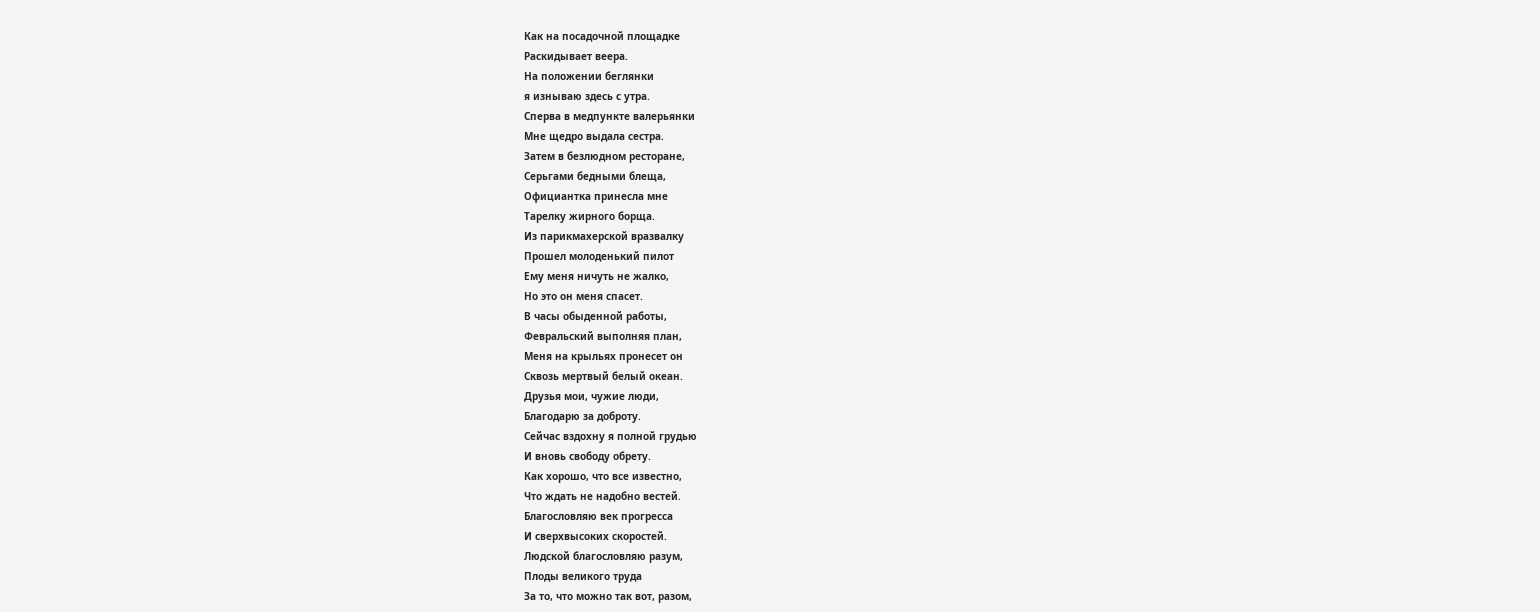Как на посадочной площадке
Раскидывает веера.
На положении беглянки
я изнываю здесь с утра.
Сперва в медпункте валерьянки
Мне щедро выдала сестра.
Затем в безлюдном ресторане,
Серьгами бедными блеща,
Официантка принесла мне
Тарелку жирного борща.
Из парикмахерской вразвалку
Прошел молоденький пилот
Ему меня ничуть не жалко,
Но это он меня спасет.
В часы обыденной работы,
Февральский выполняя план,
Меня на крыльях пронесет он
Сквозь мертвый белый океан.
Друзья мои, чужие люди,
Благодарю за доброту.
Сейчас вздохну я полной грудью
И вновь свободу обрету.
Как хорошо, что все известно,
Что ждать не надобно вестей.
Благословляю век прогресса
И сверхвысоких скоростей.
Людской благословляю разум,
Плоды великого труда
За то, что можно так вот, разом,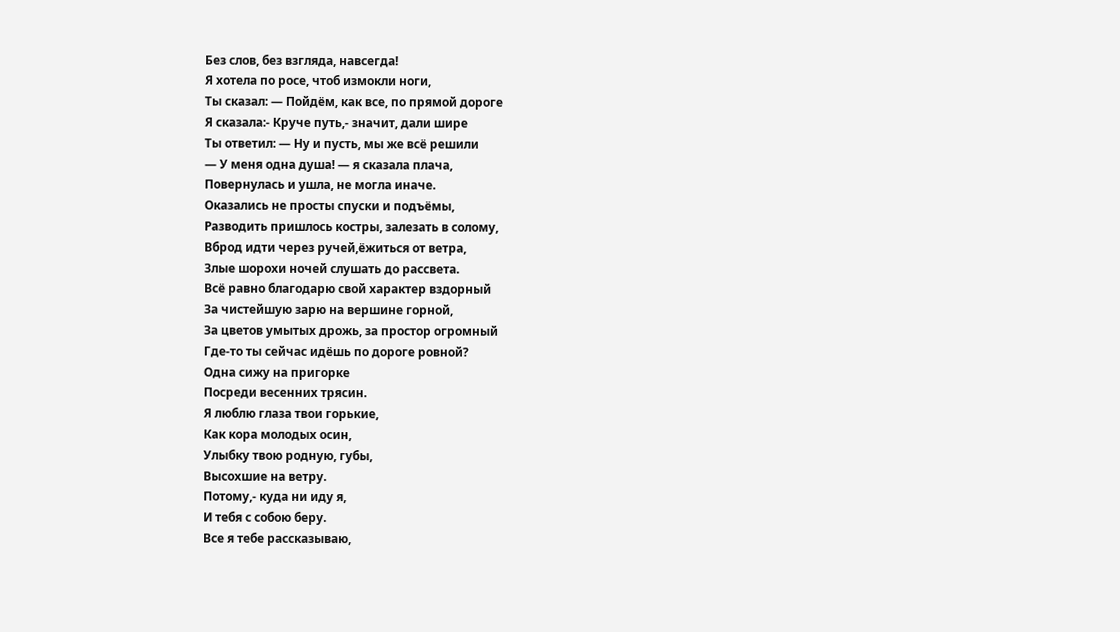Без слов, без взгляда, навсегда!
Я хотела по росе, чтоб измокли ноги,
Ты сказал: — Пойдём, как все, по прямой дороге
Я сказала:- Круче путь,- значит, дали шире
Ты ответил: — Ну и пусть, мы же всё решили
— У меня одна душа! — я сказала плача,
Повернулась и ушла, не могла иначе.
Оказались не просты спуски и подъёмы,
Разводить пришлось костры, залезать в солому,
Вброд идти через ручей,ёжиться от ветра,
Злые шорохи ночей слушать до рассвета.
Всё равно благодарю свой характер вздорный
За чистейшую зарю на вершине горной,
За цветов умытых дрожь, за простор огромный
Где-то ты сейчас идёшь по дороге ровной?
Одна сижу на пригорке
Посреди весенних трясин.
Я люблю глаза твои горькие,
Как кора молодых осин,
Улыбку твою родную, губы,
Высохшие на ветру.
Потому,- куда ни иду я,
И тебя с собою беру.
Все я тебе рассказываю,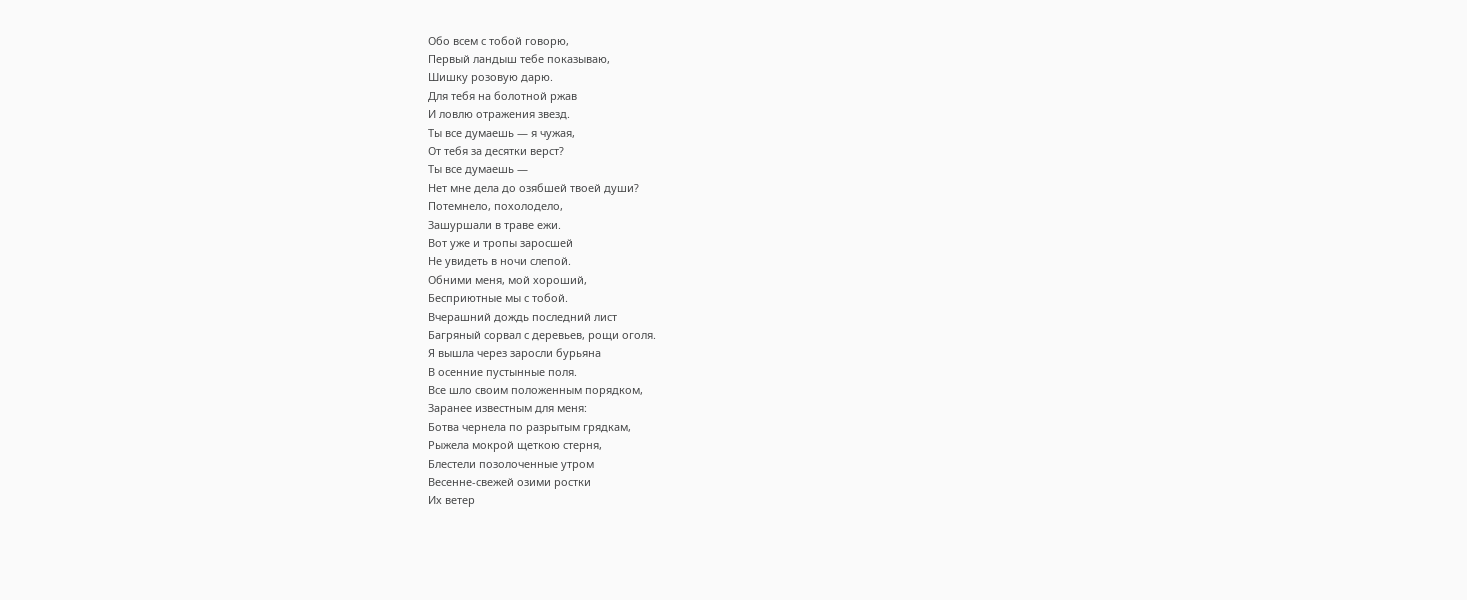Обо всем с тобой говорю,
Первый ландыш тебе показываю,
Шишку розовую дарю.
Для тебя на болотной ржав
И ловлю отражения звезд.
Ты все думаешь — я чужая,
От тебя за десятки верст?
Ты все думаешь —
Нет мне дела до озябшей твоей души?
Потемнело, похолодело,
Зашуршали в траве ежи.
Вот уже и тропы заросшей
Не увидеть в ночи слепой.
Обними меня, мой хороший,
Бесприютные мы с тобой.
Вчерашний дождь последний лист
Багряный сорвал с деревьев, рощи оголя.
Я вышла через заросли бурьяна
В осенние пустынные поля.
Все шло своим положенным порядком,
Заранее известным для меня:
Ботва чернела по разрытым грядкам,
Рыжела мокрой щеткою стерня,
Блестели позолоченные утром
Весенне-свежей озими ростки
Их ветер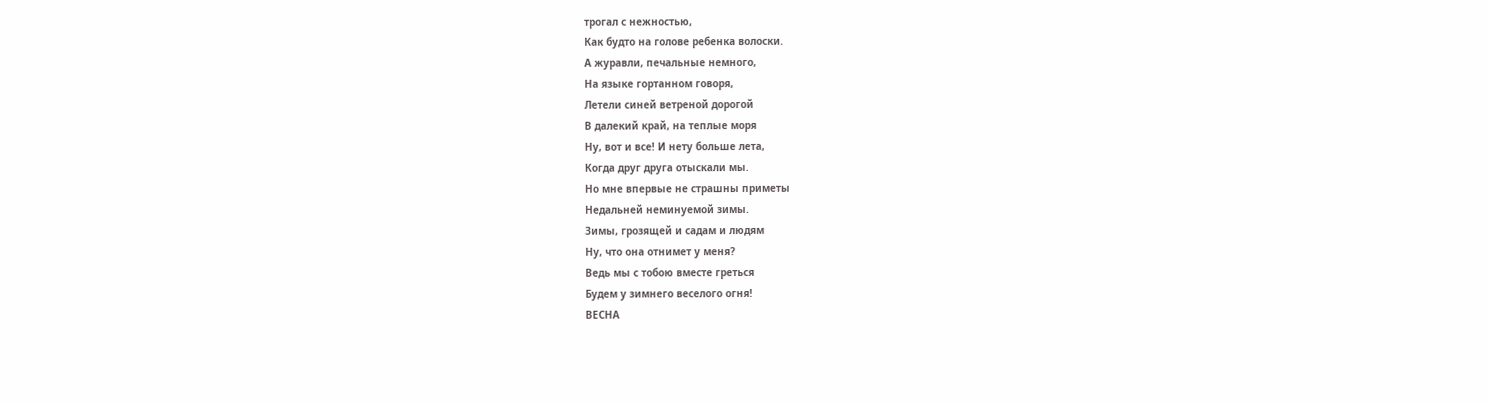трогал с нежностью,
Как будто на голове ребенка волоски.
А журавли, печальные немного,
На языке гортанном говоря,
Летели синей ветреной дорогой
В далекий край, на теплые моря
Ну, вот и все! И нету больше лета,
Когда друг друга отыскали мы.
Но мне впервые не страшны приметы
Недальней неминуемой зимы.
Зимы, грозящей и садам и людям
Ну, что она отнимет у меня?
Ведь мы с тобою вместе греться
Будем у зимнего веселого огня!
ВЕСНА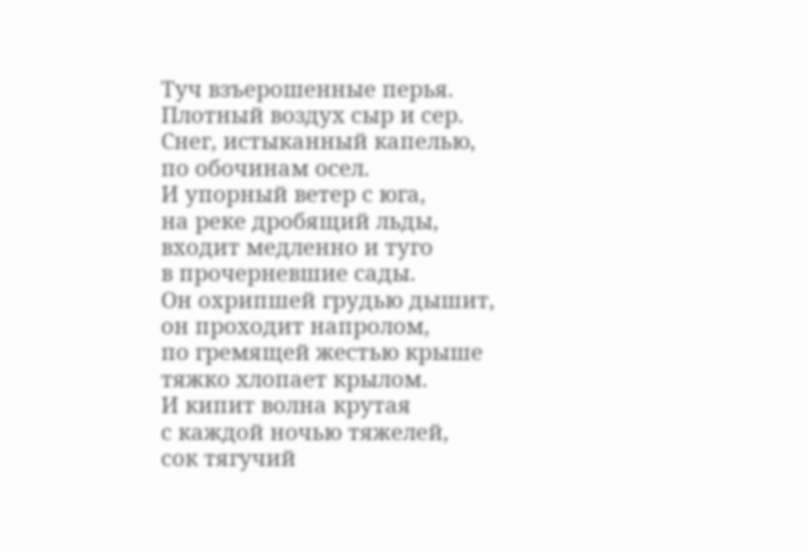Туч взъерошенные перья.
Плотный воздух сыр и сер.
Снег, истыканный капелью,
по обочинам осел.
И упорный ветер с юга,
на реке дробящий льды,
входит медленно и туго
в прочерневшие сады.
Он охрипшей грудью дышит,
он проходит напролом,
по гремящей жестью крыше
тяжко хлопает крылом.
И кипит волна крутая
с каждой ночью тяжелей,
сок тягучий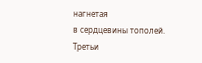нагнетая
в сердцевины тополей.
Третьи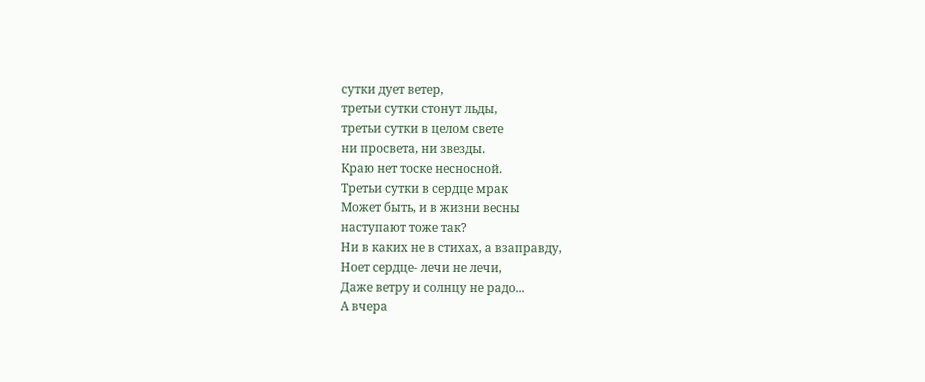сутки дует ветер,
третьи сутки стонут льды,
третьи сутки в целом свете
ни просвета, ни звезды.
Краю нет тоске несносной.
Третьи сутки в сердце мрак
Может быть, и в жизни весны
наступают тоже так?
Ни в каких не в стихах, а взаправду,
Ноет сердце- лечи не лечи,
Даже ветру и солнцу не радо...
А вчера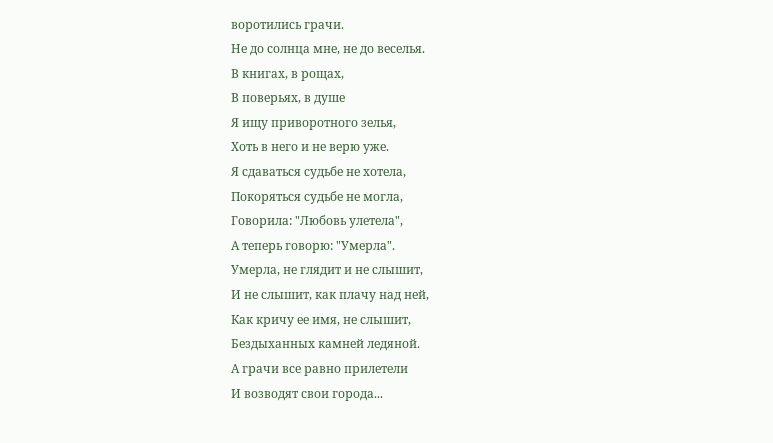воротились грачи.
Не до солнца мне, не до веселья.
В книгах, в рощах,
В поверьях, в душе
Я ищу приворотного зелья,
Хоть в него и не верю уже.
Я сдаваться судьбе не хотела,
Покоряться судьбе не могла,
Говорила: "Любовь улетела",
А теперь говорю: "Умерла".
Умерла, не глядит и не слышит,
И не слышит, как плачу над ней,
Как кричу ее имя, не слышит,
Бездыханных камней ледяной.
А грачи все равно прилетели
И возводят свои города...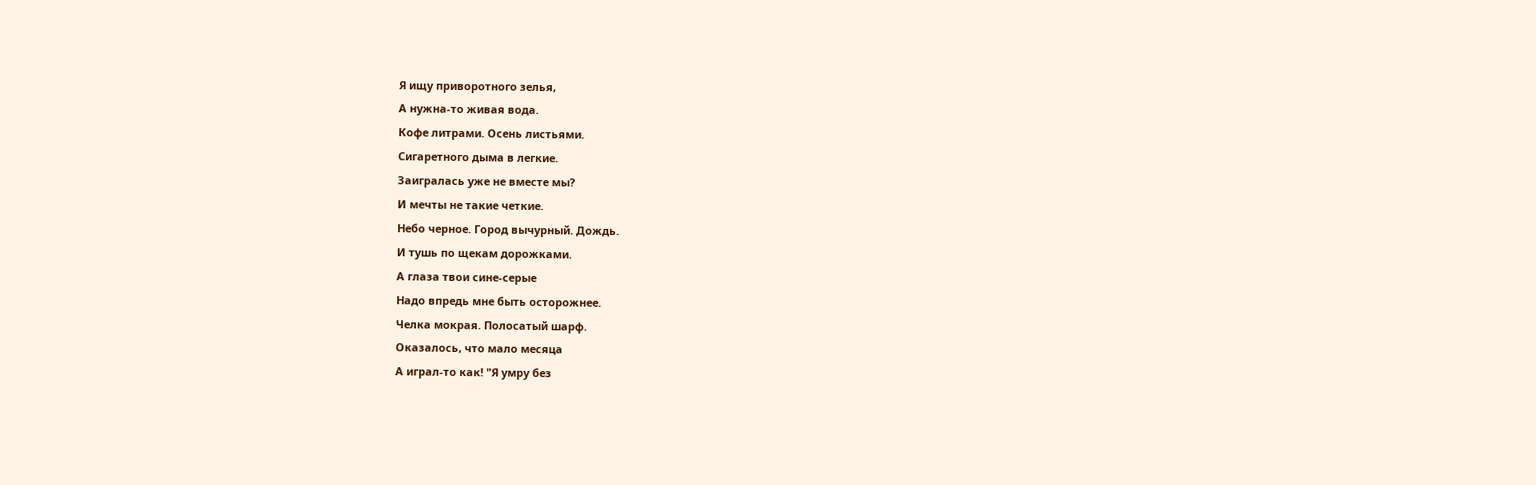Я ищу приворотного зелья,
А нужна-то живая вода.
Кофе литрами. Осень листьями.
Сигаретного дыма в легкие.
Заигралась уже не вместе мы?
И мечты не такие четкие.
Небо черное. Город вычурный. Дождь.
И тушь по щекам дорожками.
А глаза твои сине-серые
Надо впредь мне быть осторожнее.
Челка мокрая. Полосатый шарф.
Оказалось, что мало месяца
А играл-то как! "Я умру без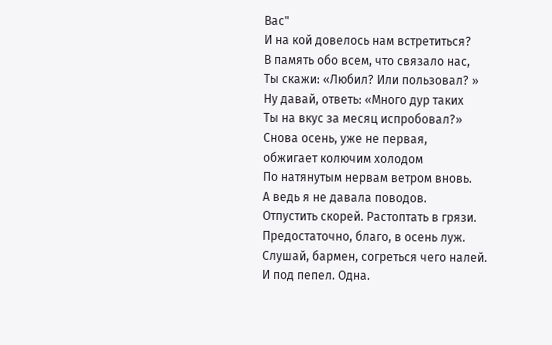Вас"
И на кой довелось нам встретиться?
В память обо всем, что связало нас,
Ты скажи: «Любил? Или пользовал? »
Ну давай, ответь: «Много дур таких
Ты на вкус за месяц испробовал?»
Снова осень, уже не первая,
обжигает колючим холодом
По натянутым нервам ветром вновь.
А ведь я не давала поводов.
Отпустить скорей. Растоптать в грязи.
Предостаточно, благо, в осень луж.
Слушай, бармен, согреться чего налей.
И под пепел. Одна.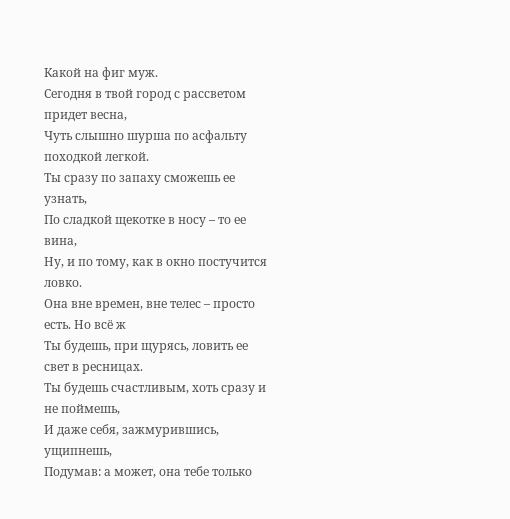Какой на фиг муж.
Сегодня в твой город с рассветом придет весна,
Чуть слышно шурша по асфальту походкой легкой.
Ты сразу по запаху сможешь ее узнать,
По сладкой щекотке в носу – то ее вина,
Ну, и по тому, как в окно постучится ловко.
Она вне времен, вне телес – просто есть. Но всё ж
Ты будешь, при щурясь, ловить ее свет в ресницах.
Ты будешь счастливым, хоть сразу и не поймешь,
И даже себя, зажмурившись, ущипнешь,
Подумав: а может, она тебе только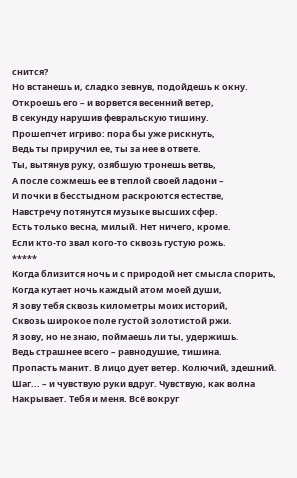снится?
Но встанешь и, сладко зевнув, подойдешь к окну.
Откроешь его – и ворвется весенний ветер,
В секунду нарушив февральскую тишину.
Прошепчет игриво: пора бы уже рискнуть,
Ведь ты приручил ее, ты за нее в ответе.
Ты, вытянув руку, озябшую тронешь ветвь,
А после сожмешь ее в теплой своей ладони –
И почки в бесстыдном раскроются естестве,
Навстречу потянутся музыке высших сфер.
Есть только весна, милый. Нет ничего, кроме.
Если кто-то звал кого-то сквозь густую рожь.
*****
Когда близится ночь и с природой нет смысла спорить,
Когда кутает ночь каждый атом моей души,
Я зову тебя сквозь километры моих историй,
Сквозь широкое поле густой золотистой ржи.
Я зову, но не знаю, поймаешь ли ты, удержишь.
Ведь страшнее всего – равнодушие, тишина.
Пропасть манит. В лицо дует ветер. Колючий, здешний.
Шаг... – и чувствую руки вдруг. Чувствую, как волна
Накрывает. Тебя и меня. Всё вокруг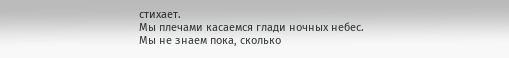стихает.
Мы плечами касаемся глади ночных небес.
Мы не знаем пока, сколько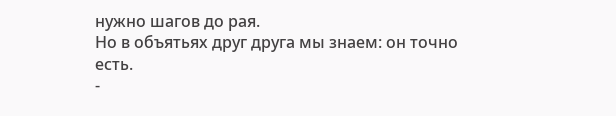нужно шагов до рая.
Но в объятьях друг друга мы знаем: он точно есть.
-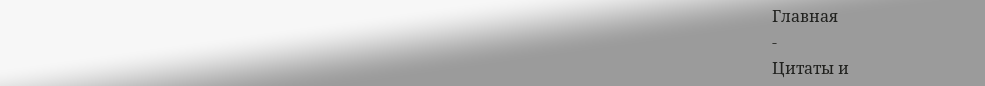Главная
-
Цитаты и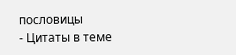пословицы
- Цитаты в теме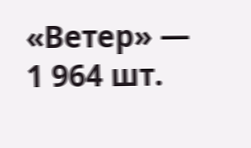«Ветер» — 1 964 шт.